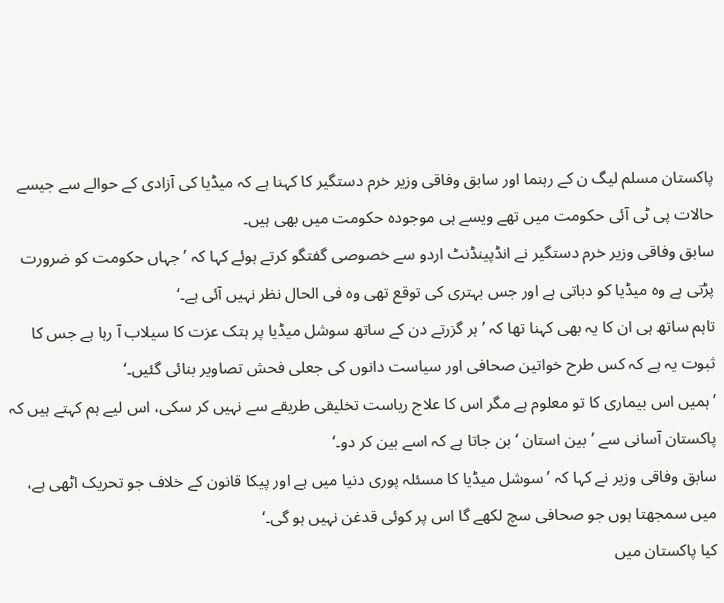پاکستان مسلم لیگ ن کے رہنما اور سابق وفاقی وزیر خرم دستگیر کا کہنا ہے کہ میڈیا کی آزادی کے حوالے سے جیسے حالات پی ٹی آئی حکومت میں تھے ویسے ہی موجودہ حکومت میں بھی ہیں۔
سابق وفاقی وزیر خرم دستگیر نے انڈپینڈنٹ اردو سے خصوصی گفتگو کرتے ہوئے کہا کہ ’جہاں حکومت کو ضرورت پڑتی ہے وہ میڈیا کو دباتی ہے اور جس بہتری کی توقع تھی وہ فی الحال نظر نہیں آئی ہے۔‘
تاہم ساتھ ہی ان کا یہ بھی کہنا تھا کہ ’ہر گزرتے دن کے ساتھ سوشل میڈیا پر ہتک عزت کا سیلاب آ رہا ہے جس کا ثبوت یہ ہے کہ کس طرح خواتین صحافی اور سیاست دانوں کی جعلی فحش تصاویر بنائی گئیں۔‘
’ہمیں اس بیماری کا تو معلوم ہے مگر اس کا علاج ریاست تخلیقی طریقے سے نہیں کر سکی، اس لیے ہم کہتے ہیں کہ پاکستان آسانی سے ’بین استان ‘ بن جاتا ہے کہ اسے بین کر دو۔‘
سابق وفاقی وزیر نے کہا کہ ’سوشل میڈیا کا مسئلہ پوری دنیا میں ہے اور پیکا قانون کے خلاف جو تحریک اٹھی ہے، میں سمجھتا ہوں جو صحافی سچ لکھے گا اس پر کوئی قدغن نہیں ہو گی۔‘
کیا پاکستان میں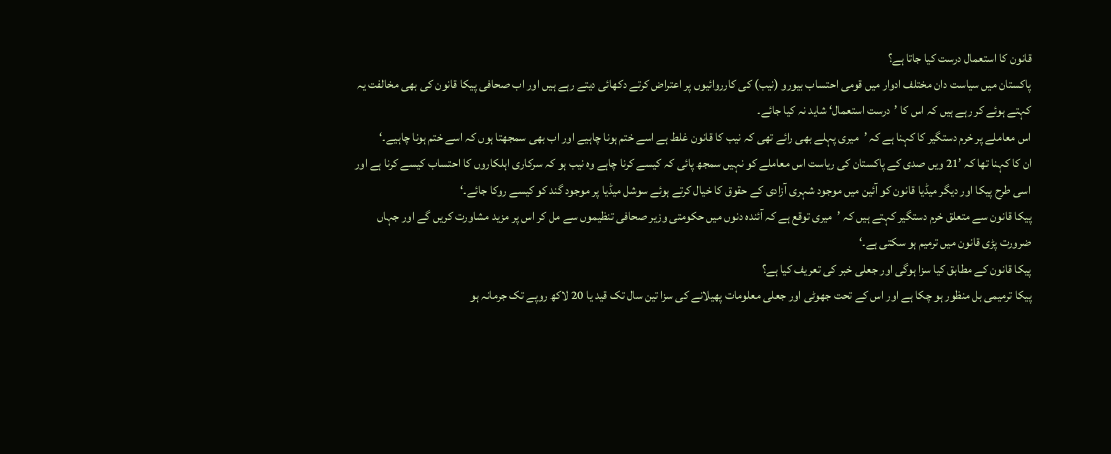قانون کا استعمال درست کیا جاتا ہے؟
پاکستان میں سیاست دان مختلف ادوار میں قومی احتساب بیورو (نیب) کی کارروائیوں پر اعتراض کرتے دکھائی دیتے رہے ہیں اور اب صحافی پیکا قانون کی بھی مخالفت یہ کہتے ہوئے کر رہے ہیں کہ اس کا ’درست استعمال‘ شاید نہ کیا جائے۔
اس معاملے پر خرم دستگیر کا کہنا ہے کہ ’میری پہلے بھی رائے تھی کہ نیب کا قانون غلط ہے اسے ختم ہونا چاہیے اور اب بھی سمجھتا ہوں کہ اسے ختم ہونا چاہیے۔‘
ان کا کہنا تھا کہ ’21 ویں صدی کے پاکستان کی ریاست اس معاملے کو نہیں سمجھ پائی کہ کیسے کرنا چاہے وہ نیب ہو کہ سرکاری اہلکاروں کا احتساب کیسے کرنا ہے اور اسی طرح پیکا اور دیگر میڈیا قانون کو آئین میں موجود شہری آزادی کے حقوق کا خیال کرتے ہوئے سوشل میڈیا پر موجود گند کو کیسے روکا جائے۔‘
پیکا قانون سے متعلق خرم دستگیر کہتے ہیں کہ ’میری توقع ہے کہ آئندہ دنوں میں حکومتی وزیر صحافی تنظیموں سے مل کر اس پر مزید مشاورت کریں گے اور جہاں ضرورت پڑی قانون میں ترمیم ہو سکتی ہے۔‘
پیکا قانون کے مطابق کیا سزا ہوگی اور جعلی خبر کی تعریف کیا ہے؟
پیکا ترمیمی بل منظور ہو چکا ہے اور اس کے تحت جھوٹی اور جعلی معلومات پھیلانے کی سزا تین سال تک قید یا 20 لاکھ روپے تک جرمانہ ہو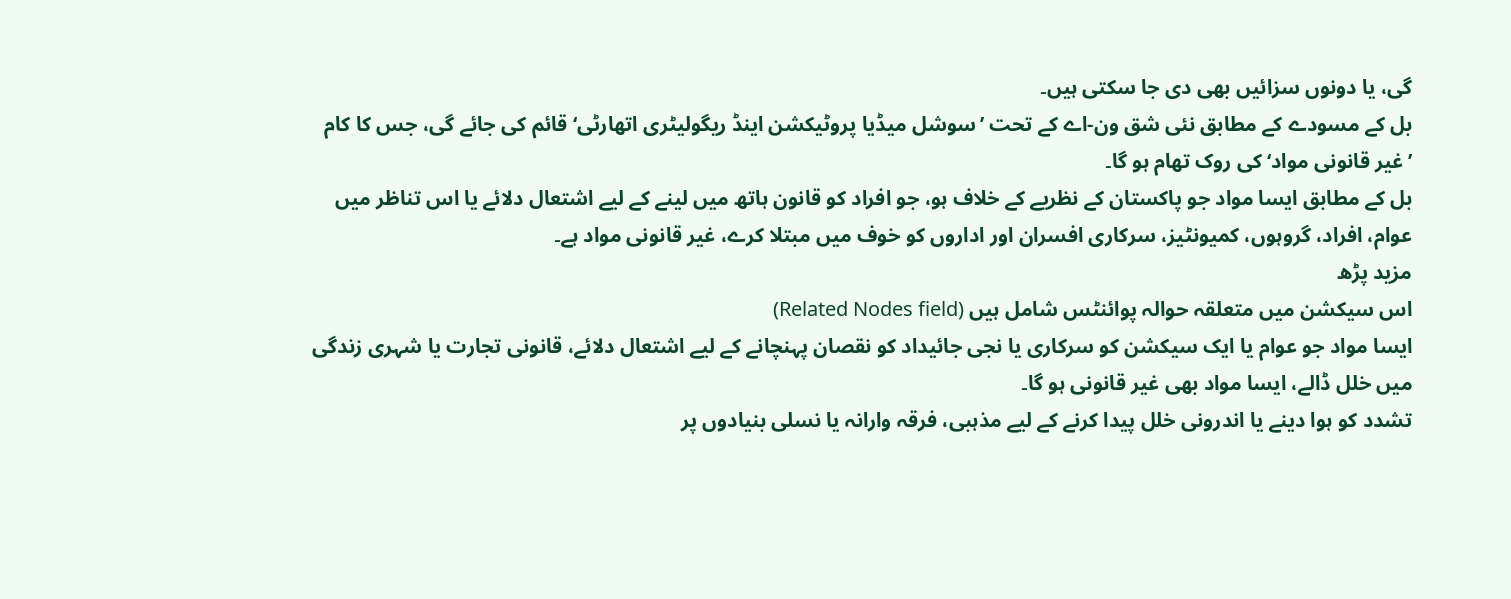گی، یا دونوں سزائیں بھی دی جا سکتی ہیں۔
بل کے مسودے کے مطابق نئی شق ون-اے کے تحت ’سوشل میڈیا پروٹیکشن اینڈ ریگولیٹری اتھارٹی‘ قائم کی جائے گی، جس کا کام ’غیر قانونی مواد‘ کی روک تھام ہو گا۔
بل کے مطابق ایسا مواد جو پاکستان کے نظریے کے خلاف ہو، جو افراد کو قانون ہاتھ میں لینے کے لیے اشتعال دلائے یا اس تناظر میں عوام، افراد، گروہوں، کمیونٹیز، سرکاری افسران اور اداروں کو خوف میں مبتلا کرے، غیر قانونی مواد ہے۔
مزید پڑھ
اس سیکشن میں متعلقہ حوالہ پوائنٹس شامل ہیں (Related Nodes field)
ایسا مواد جو عوام یا ایک سیکشن کو سرکاری یا نجی جائیداد کو نقصان پہنچانے کے لیے اشتعال دلائے، قانونی تجارت یا شہری زندگی میں خلل ڈالے، ایسا مواد بھی غیر قانونی ہو گا۔
تشدد کو ہوا دینے یا اندرونی خلل پیدا کرنے کے لیے مذہبی، فرقہ وارانہ یا نسلی بنیادوں پر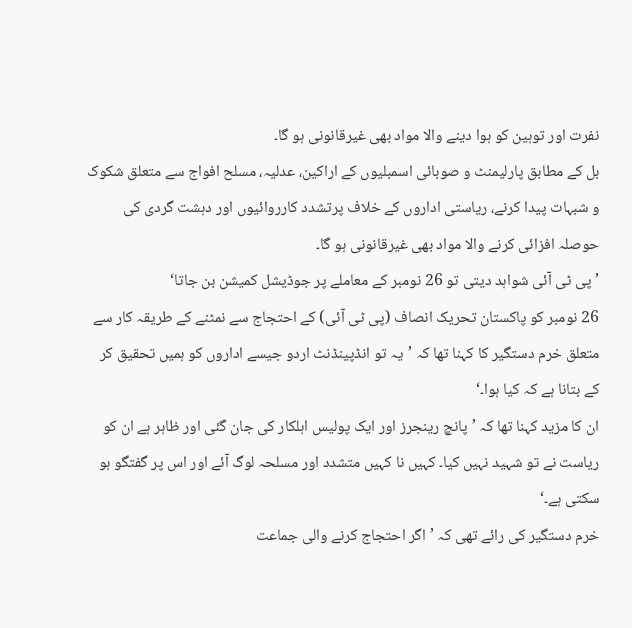نفرت اور توہین کو ہوا دینے والا مواد بھی غیرقانونی ہو گا۔
بل کے مطابق پارلیمنٹ و صوبائی اسمبلیوں کے اراکین، عدلیہ، مسلح افواج سے متعلق شکوک و شبہات پیدا کرنے، ریاستی اداروں کے خلاف پرتشدد کارروائیوں اور دہشت گردی کی حوصلہ افزائی کرنے والا مواد بھی غیرقانونی ہو گا۔
’پی ٹی آئی شواہد دیتی تو 26 نومبر کے معاملے پر جوڈیشل کمیشن بن جاتا‘
26 نومبر کو پاکستان تحریک انصاف (پی ٹی آئی) کے احتجاج سے نمٹنے کے طریقہ کار سے متعلق خرم دستگیر کا کہنا تھا کہ ’یہ تو انڈپینڈنٹ اردو جیسے اداروں کو ہمیں تحقیق کر کے بتانا ہے کہ کیا ہوا۔‘
ان کا مزید کہنا تھا کہ ’پانچ رینجرز اور ایک پولیس اہلکار کی جان گئی اور ظاہر ہے ان کو ریاست نے تو شہید نہیں کیا۔ کہیں نا کہیں متشدد اور مسلحہ لوگ آئے اور اس پر گفتگو ہو سکتی ہے۔‘
خرم دستگیر کی رائے تھی کہ ’اگر احتجاج کرنے والی جماعت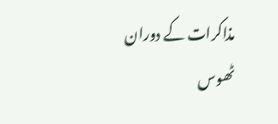مذاکرات کے دوران ٹھوس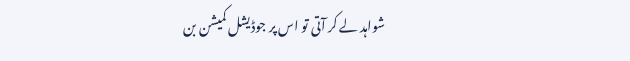شواہد لے کر آتی تو اس پر جوڈیشل کمیشن بن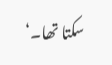سکتا تھا۔‘